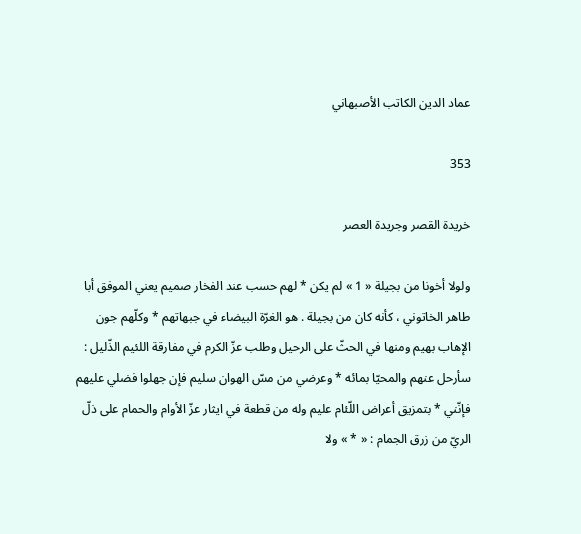عماد الدين الكاتب الأصبهاني

353

خريدة القصر وجريدة العصر

ولولا أخونا من بجيلة « 1 » لم يكن * لهم حسب عند الفخار صميم يعني الموفق أبا طاهر الخاتوني ، كأنه كان من بجيلة . هو الغرّة البيضاء في جبهاتهم * وكلّهم جون الإهاب بهيم ومنها في الحثّ على الرحيل وطلب عزّ الكرم في مفارقة اللئيم الذّليل : سأرحل عنهم والمحيّا بمائه * وعرضي من مسّ الهوان سليم فإن جهلوا فضلي عليهم فإنّني * بتمزيق أعراض اللّئام عليم وله من قطعة في ايثار عزّ الأوام والحمام على ذلّ الريّ من زرق الجمام : « * » ولا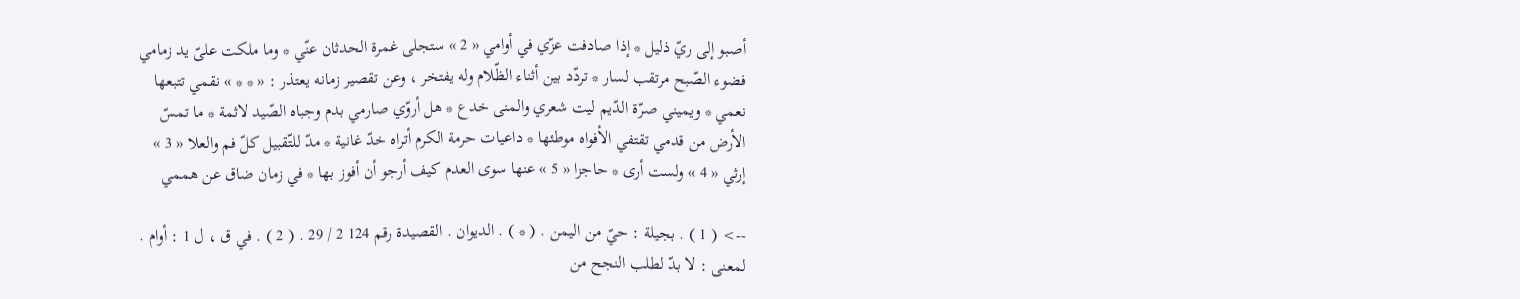أصبو إلى ريّ ذليل * إذا صادفت عزّي في أوامي « 2 » ستجلى غمرة الحدثان عنّي * وما ملكت علىّ يد زمامي فضوء الصّبح مرتقب لسار * تردّد بين أثناء الظّلام وله يفتخر ، وعن تقصير زمانه يعتذر : « * * » نقمي تتبعها نعمي * ويميني صرّة الدّيم ليت شعري والمنى خدع * هل أروّي صارمي بدم وجباه الصّيد لاثمة * ما تمسّ الأرض من قدمي تقتفي الأفواه موطئها * داعيات حرمة الكرم أتراه خدّ غانية * مدّ للتّقبيل كلّ فم والعلا « 3 » إرثي « 4 » ولست أرى * حاجزا « 5 » عنها سوى العدم كيف أرجو أن أفوز بها * في زمان ضاق عن هممي

--> ( 1 ) . بجيلة : حيّ من اليمن . ( * ) . الديوان . القصيدة رقم 124 2 / 29 . ( 2 ) . في ق ، ل 1 : أوام . لمعنى : لا بدّ لطلب النجح من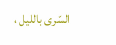السّرى بالليل ،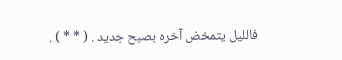فالليل يتمخض آخره بصبح جديد . ( * * ) .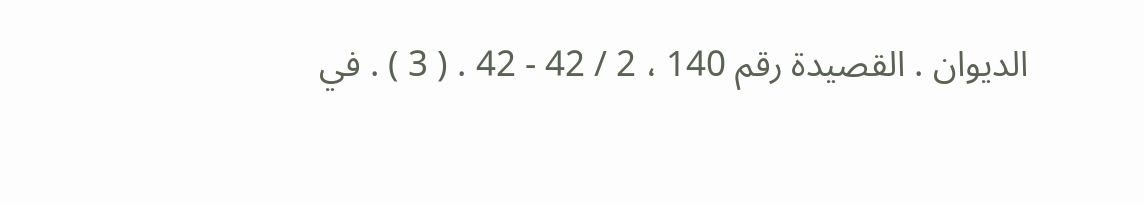الديوان . القصيدة رقم 140 ، 2 / 42 - 42 . ( 3 ) . في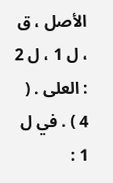الأصل ، ق ، ل 1 ، ل 2 : العلى . ( 4 ) . في ل 1 :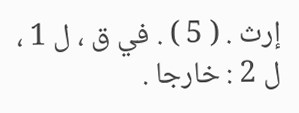إرث . ( 5 ) . في ق ، ل 1 ، ل 2 : خارجا .